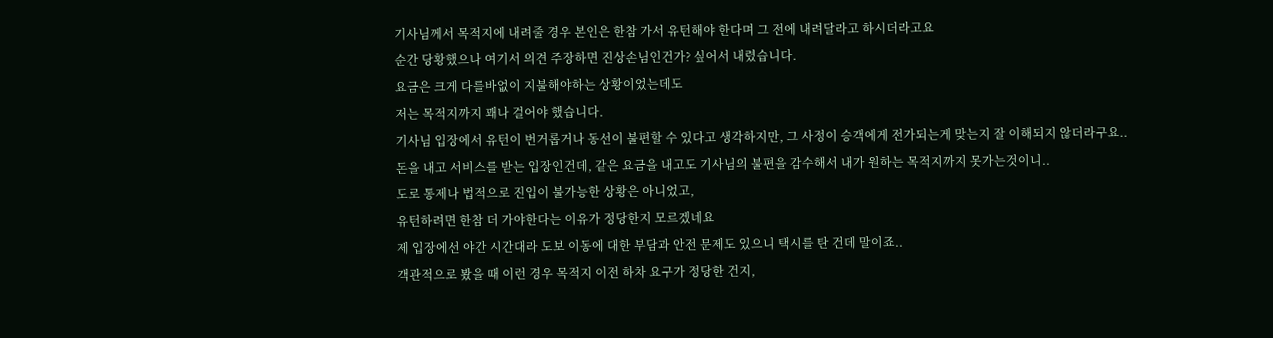기사님께서 목적지에 내려줄 경우 본인은 한참 가서 유턴해야 한다며 그 전에 내려달라고 하시더라고요
순간 당황했으나 여기서 의견 주장하면 진상손님인건가? 싶어서 내렸습니다.
요금은 크게 다를바없이 지불해야하는 상황이었는데도
저는 목적지까지 꽤나 걸어야 했습니다.
기사님 입장에서 유턴이 번거롭거나 동선이 불편할 수 있다고 생각하지만, 그 사정이 승객에게 전가되는게 맞는지 잘 이해되지 않더라구요..
돈을 내고 서비스를 받는 입장인건데, 같은 요금을 내고도 기사님의 불편을 감수해서 내가 원하는 목적지까지 못가는것이니..
도로 통제나 법적으로 진입이 불가능한 상황은 아니었고,
유턴하려면 한참 더 가야한다는 이유가 정당한지 모르겠네요
제 입장에선 야간 시간대라 도보 이동에 대한 부담과 안전 문제도 있으니 택시를 탄 건데 말이죠..
객관적으로 봤을 때 이런 경우 목적지 이전 하차 요구가 정당한 건지,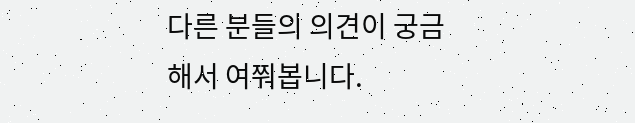다른 분들의 의견이 궁금해서 여쭤봅니다.